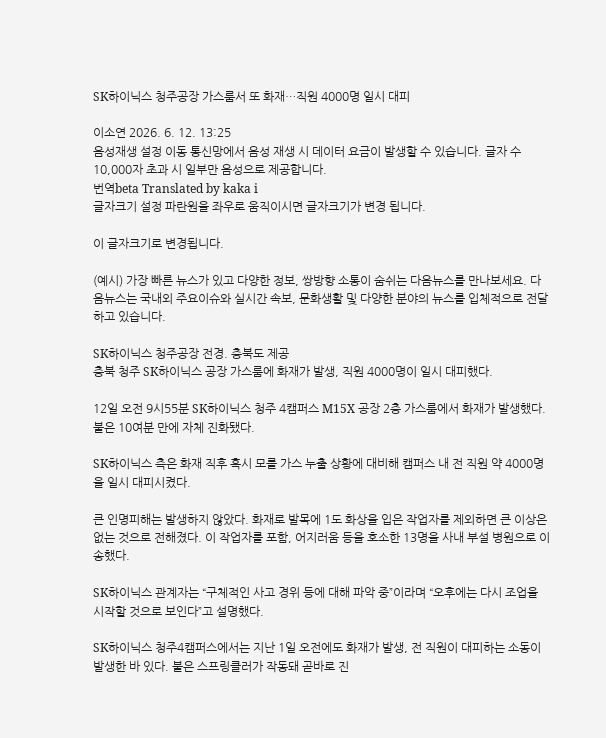SK하이닉스 청주공장 가스룸서 또 화재…직원 4000명 일시 대피

이소연 2026. 6. 12. 13:25
음성재생 설정 이동 통신망에서 음성 재생 시 데이터 요금이 발생할 수 있습니다. 글자 수 10,000자 초과 시 일부만 음성으로 제공합니다.
번역beta Translated by kaka i
글자크기 설정 파란원을 좌우로 움직이시면 글자크기가 변경 됩니다.

이 글자크기로 변경됩니다.

(예시) 가장 빠른 뉴스가 있고 다양한 정보, 쌍방향 소통이 숨쉬는 다음뉴스를 만나보세요. 다음뉴스는 국내외 주요이슈와 실시간 속보, 문화생활 및 다양한 분야의 뉴스를 입체적으로 전달하고 있습니다.

SK하이닉스 청주공장 전경. 충북도 제공
충북 청주 SK하이닉스 공장 가스룸에 화재가 발생, 직원 4000명이 일시 대피했다.

12일 오전 9시55분 SK하이닉스 청주 4캠퍼스 M15X 공장 2층 가스룸에서 화재가 발생했다. 불은 10여분 만에 자체 진화됐다.

SK하이닉스 측은 화재 직후 혹시 모를 가스 누출 상황에 대비해 캠퍼스 내 전 직원 약 4000명을 일시 대피시켰다.

큰 인명피해는 발생하지 않았다. 화재로 발목에 1도 화상을 입은 작업자를 제외하면 큰 이상은 없는 것으로 전해졌다. 이 작업자를 포함, 어지러움 등을 호소한 13명을 사내 부설 병원으로 이송했다.

SK하이닉스 관계자는 “구체적인 사고 경위 등에 대해 파악 중”이라며 “오후에는 다시 조업을 시작할 것으로 보인다”고 설명했다.

SK하이닉스 청주4캠퍼스에서는 지난 1일 오전에도 화재가 발생, 전 직원이 대피하는 소동이 발생한 바 있다. 불은 스프링클러가 작동돼 곧바로 진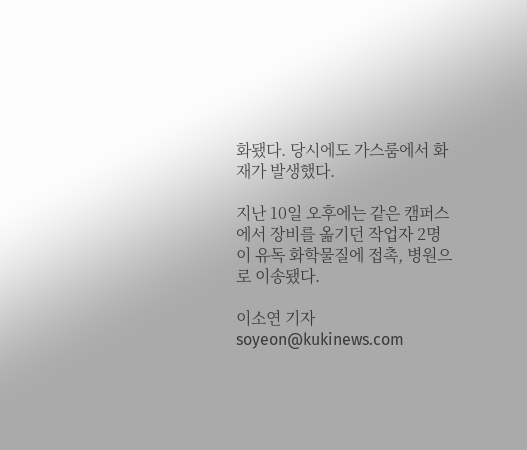화됐다. 당시에도 가스룸에서 화재가 발생했다.

지난 10일 오후에는 같은 캠퍼스에서 장비를 옮기던 작업자 2명이 유독 화학물질에 접촉, 병원으로 이송됐다.

이소연 기자 soyeon@kukinews.com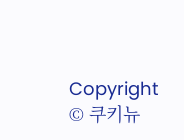Copyright © 쿠키뉴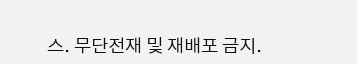스. 무단전재 및 재배포 금지.